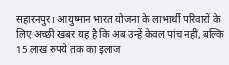सहारनपुर। आयुष्मान भारत योजना के लाभार्थी परिवारों के लिए अच्छी खबर यह है कि अब उन्हें केवल पांच नहीं, बल्कि 15 लाख रुपये तक का इलाज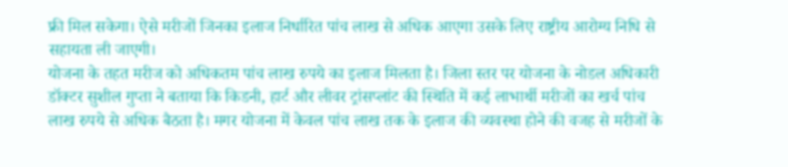फ्री मिल सकेगा। ऐसे मरीजों जिनका इलाज निर्धारित पांच लाख से अधिक आएगा उसके लिए राष्ट्रीय आरोग्य निधि से सहायता ली जाएगी।
योजना के तहत मरीज को अधिकतम पांच लाख रुपये का इलाज मिलता है। जिला स्तर पर योजना के नोडल अधिकारी डॉक्टर सुशील गुप्ता ने बताया कि किडनी, हार्ट और लीवर ट्रांसप्लांट की स्थिति में कई लाभार्थी मरीजों का खर्च पांच लाख रुपये से अधिक बैठता है। मगर योजना में केवल पांच लाख तक के इलाज की व्यवस्था होने की वजह से मरीजों के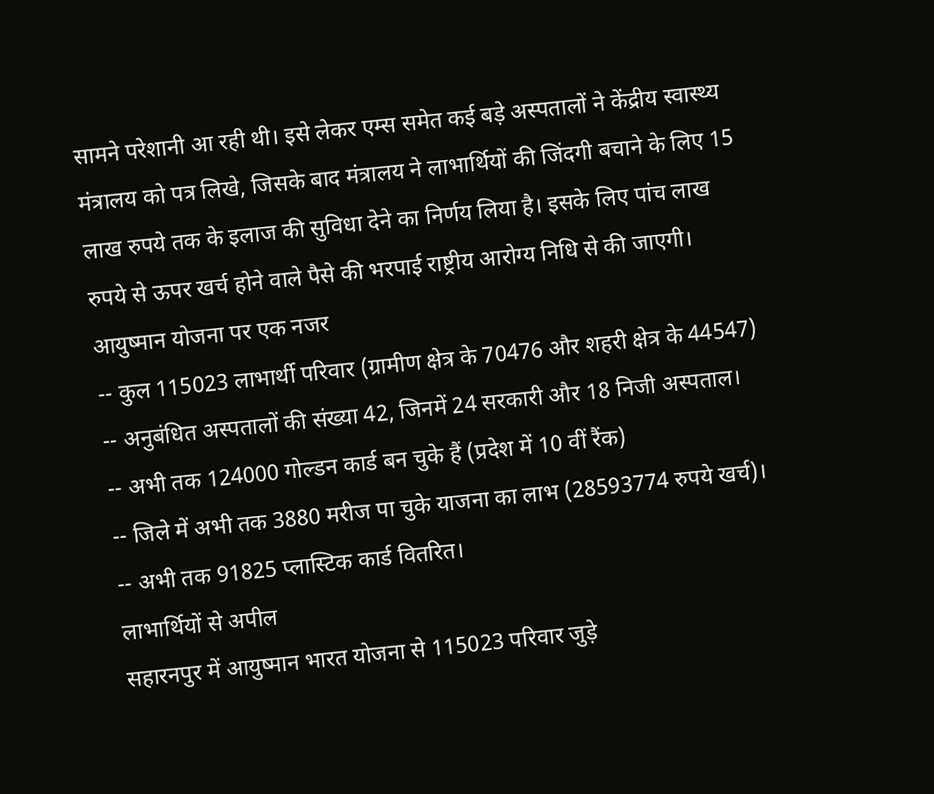सामने परेशानी आ रही थी। इसे लेकर एम्स समेत कई बड़े अस्पतालों ने केंद्रीय स्वास्थ्य मंत्रालय को पत्र लिखे, जिसके बाद मंत्रालय ने लाभार्थियों की जिंदगी बचाने के लिए 15 लाख रुपये तक के इलाज की सुविधा देने का निर्णय लिया है। इसके लिए पांच लाख रुपये से ऊपर खर्च होने वाले पैसे की भरपाई राष्ट्रीय आरोग्य निधि से की जाएगी।
आयुष्मान योजना पर एक नजर
-- कुल 115023 लाभार्थी परिवार (ग्रामीण क्षेत्र के 70476 और शहरी क्षेत्र के 44547)
-- अनुबंधित अस्पतालों की संख्या 42, जिनमें 24 सरकारी और 18 निजी अस्पताल।
-- अभी तक 124000 गोल्डन कार्ड बन चुके हैं (प्रदेश में 10 वीं रैंक)
-- जिले में अभी तक 3880 मरीज पा चुके याजना का लाभ (28593774 रुपये खर्च)।
-- अभी तक 91825 प्लास्टिक कार्ड वितरित।
लाभार्थियों से अपील
सहारनपुर में आयुष्मान भारत योजना से 115023 परिवार जुड़े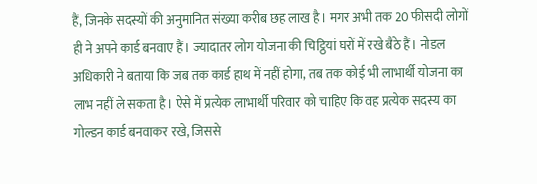हैं, जिनके सदस्यों की अनुमानित संख्या करीब छह लाख है। मगर अभी तक 20 फीसदी लोगों ही ने अपने कार्ड बनवाए हैं। ज्यादातर लोग योजना की चिट्ठियां घरों में रखे बैठे हैं। नोडल अधिकारी ने बताया कि जब तक कार्ड हाथ में नहीं होगा, तब तक कोई भी लाभार्थी योजना का लाभ नहीं ले सकता है। ऐसे में प्रत्येक लाभार्थी परिवार को चाहिए कि वह प्रत्येक सदस्य का गोल्डन कार्ड बनवाकर रखे, जिससे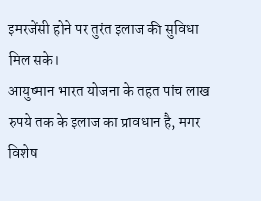इमरजेंसी होने पर तुरंत इलाज की सुविधा मिल सके।
आयुष्मान भारत योजना के तहत पांच लाख रुपये तक के इलाज का प्रावधान है, मगर विशेष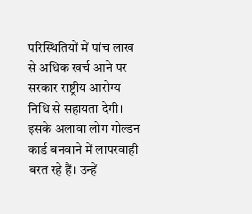परिस्थितियों में पांच लाख से अधिक खर्च आने पर सरकार राष्ट्रीय आरोग्य निधि से सहायता देगी। इसके अलावा लोग गोल्डन कार्ड बनवाने में लापरवाही बरत रहे हैं। उन्हें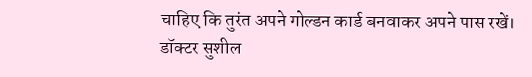चाहिए कि तुरंत अपने गोल्डन कार्ड बनवाकर अपने पास रखें।
डॉक्टर सुशील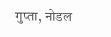गुप्ता, नोडल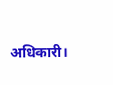अधिकारी।